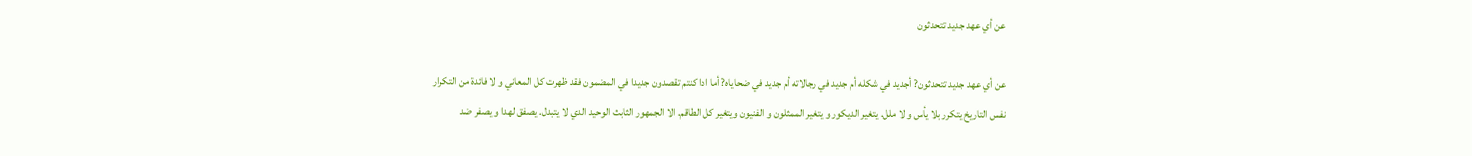عن أي عهد جديد تتحدثون

عن أي عهد جديد تتحدثون? أجديد في شكله أم جديد في رجالاته أم جديد في ضحاياه? أما ادا كنتم تقصدون جديدا في المضمون فقد ظهرت كل المعاني و لا فائدة من التكرار
نفس التاريخ يتكرر بلا يأس و لا ملل. يتغير الديكور و يتغير الممثلون و الفنيون ويتغير كل الطاقم. الا الجمهور الثابث الوحيد الدي لا يتبدل. يصفق لهدا و يصفر ضد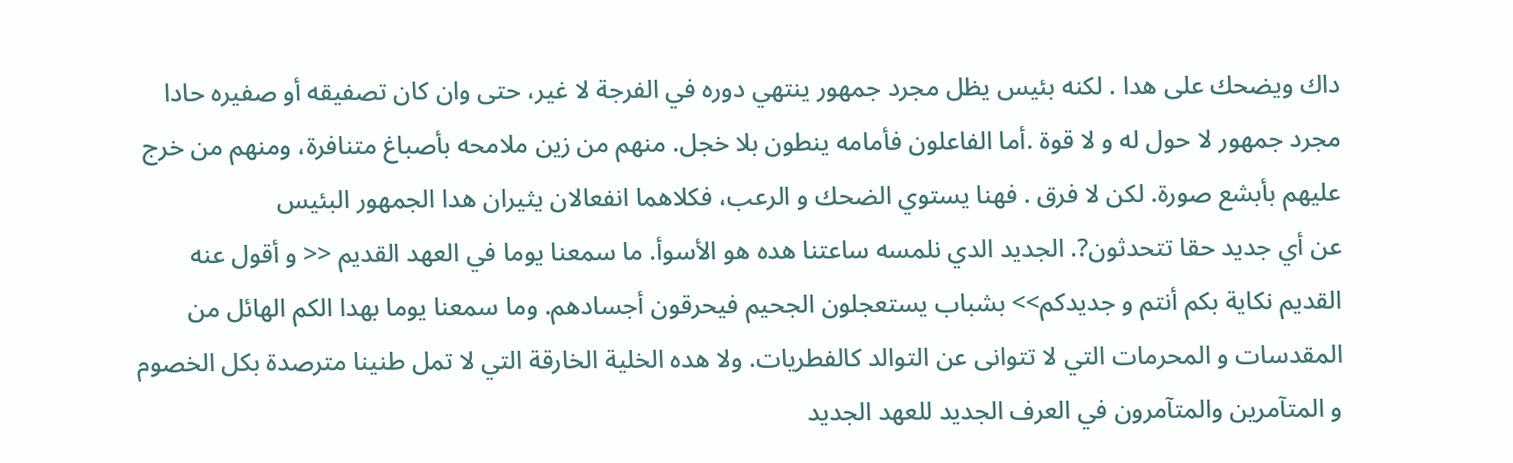داك ويضحك على هدا . لكنه بئيس يظل مجرد جمهور ينتهي دوره في الفرجة لا غير، حتى وان كان تصفيقه أو صفيره حادا
مجرد جمهور لا حول له و لا قوة .أما الفاعلون فأمامه ينطون بلا خجل. منهم من زين ملامحه بأصباغ متنافرة، ومنهم من خرج عليهم بأبشع صورة. لكن لا فرق . فهنا يستوي الضحك و الرعب، فكلاهما انفعالان يثيران هدا الجمهور البئيس
عن أي جديد حقا تتحدثون?. الجديد الدي نلمسه ساعتنا هده هو الأسوأ. ما سمعنا يوما في العهد القديم << و أقول عنه القديم نكاية بكم أنتم و جديدكم>> بشباب يستعجلون الجحيم فيحرقون أجسادهم. وما سمعنا يوما بهدا الكم الهائل من المقدسات و المحرمات التي لا تتوانى عن التوالد كالفطريات. ولا هده الخلية الخارقة التي لا تمل طنينا مترصدة بكل الخصوم و المتآمرين والمتآمرون في العرف الجديد للعهد الجديد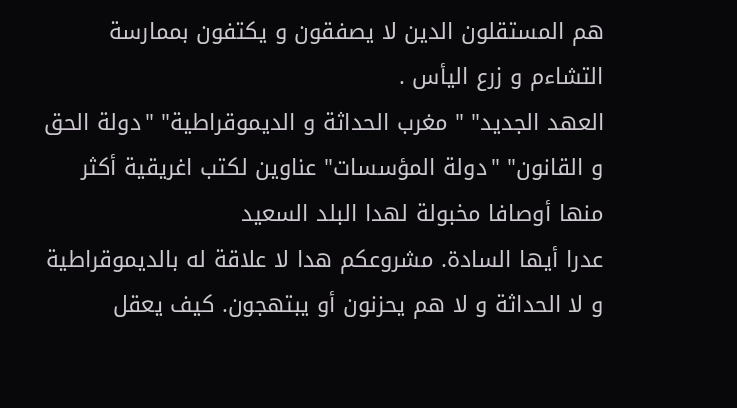هم المستقلون الدين لا يصفقون و يكتفون بممارسة التشاءم و زرع اليأس .
العهد الجديد" " مغرب الحداثة و الديموقراطية" "دولة الحق و القانون" "دولة المؤسسات" عناوين لكتب اغريقية أكثر منها أوصافا مخبولة لهدا البلد السعيد
عدرا أيها السادة. مشروعكم هدا لا علاقة له بالديموقراطية و لا الحداثة و لا هم يحزنون أو يبتهجون. كيف يعقل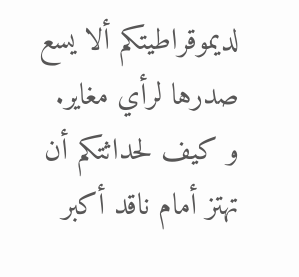لديموقراطيتكم ألا يسع صدرها لرأي مغاير. و كيف لحداثتكم أن تهتز أمام ناقد أكبر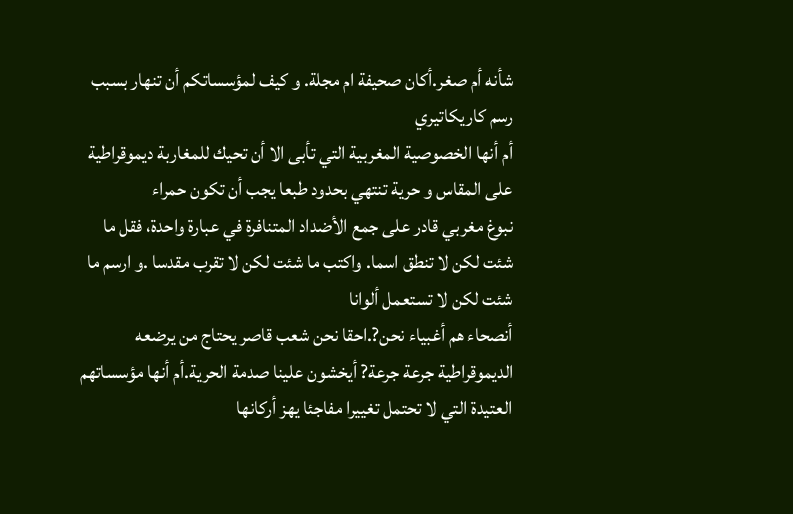شأنه أم صغر.أكان صحيفة ام مجلة. و كيف لمؤسساتكم أن تنهار بسبب رسم كاريكاتيري
أم أنها الخصوصية المغربية التي تأبى الا أن تحيك للمغاربة ديموقراطية على المقاس و حرية تنتهي بحدود طبعا يجب أن تكون حمراء
نبوغ مغربي قادر على جمع الأضداد المتنافرة في عبارة واحدة، فقل ما شئت لكن لا تنطق اسما. واكتب ما شئت لكن لا تقرب مقدسا .و ارسم ما شئت لكن لا تستعمل ألوانا
أنصحاء هم أغبياء نحن?.احقا نحن شعب قاصر يحتاج من يرضعه الديموقراطية جرعة جرعة? أيخشون علينا صدمة الحرية.أم أنها مؤسساتهم العتيدة التي لا تحتمل تغييرا مفاجئا يهز أركانها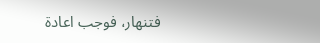فتنهار، فوجب اعادة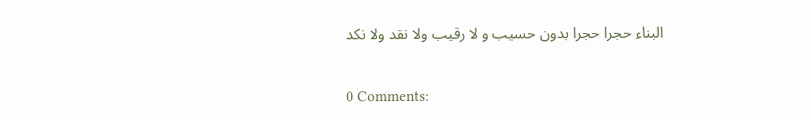البناء حجرا حجرا بدون حسيب و لا رقيب ولا نقد ولا نكد

0 Comments: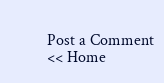Post a Comment
<< Home